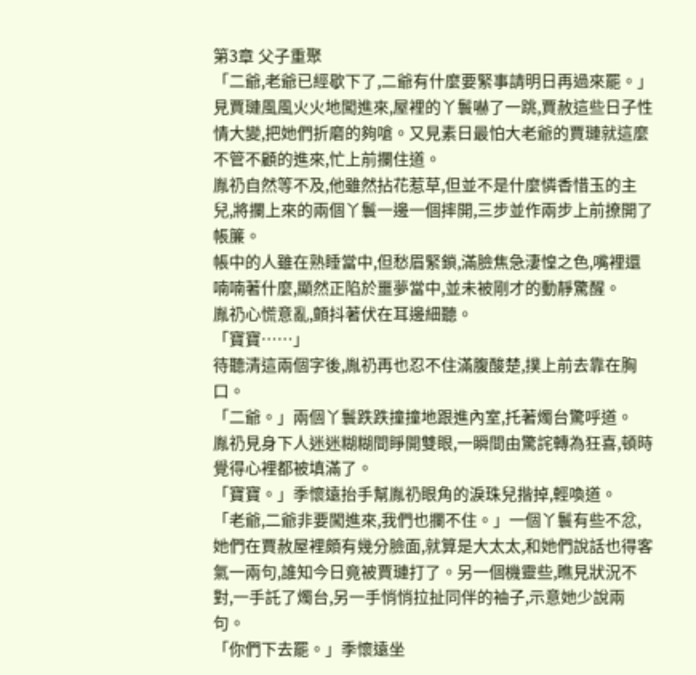第3章 父子重聚
「二爺,老爺已經歇下了,二爺有什麼要緊事請明日再過來罷。」
見賈璉風風火火地闖進來,屋裡的丫鬟嚇了一跳,賈赦這些日子性情大變,把她們折磨的夠嗆。又見素日最怕大老爺的賈璉就這麼不管不顧的進來,忙上前攔住道。
胤礽自然等不及,他雖然拈花惹草,但並不是什麼憐香惜玉的主兒,將攔上來的兩個丫鬟一邊一個摔開,三步並作兩步上前撩開了帳簾。
帳中的人雖在熟睡當中,但愁眉緊鎖,滿臉焦急淒惶之色,嘴裡還喃喃著什麼,顯然正陷於噩夢當中,並未被剛才的動靜驚醒。
胤礽心慌意亂,顫抖著伏在耳邊細聽。
「寶寶……」
待聽清這兩個字後,胤礽再也忍不住滿腹酸楚,撲上前去靠在胸口。
「二爺。」兩個丫鬟跌跌撞撞地跟進內室,托著燭台驚呼道。
胤礽見身下人迷迷糊糊間睜開雙眼,一瞬間由驚詫轉為狂喜,頓時覺得心裡都被填滿了。
「寶寶。」季懷遠抬手幫胤礽眼角的淚珠兒揩掉,輕喚道。
「老爺,二爺非要闖進來,我們也攔不住。」一個丫鬟有些不忿,她們在賈赦屋裡頗有幾分臉面,就算是大太太,和她們說話也得客氣一兩句,誰知今日竟被賈璉打了。另一個機靈些,瞧見狀況不對,一手託了燭台,另一手悄悄拉扯同伴的袖子,示意她少說兩句。
「你們下去罷。」季懷遠坐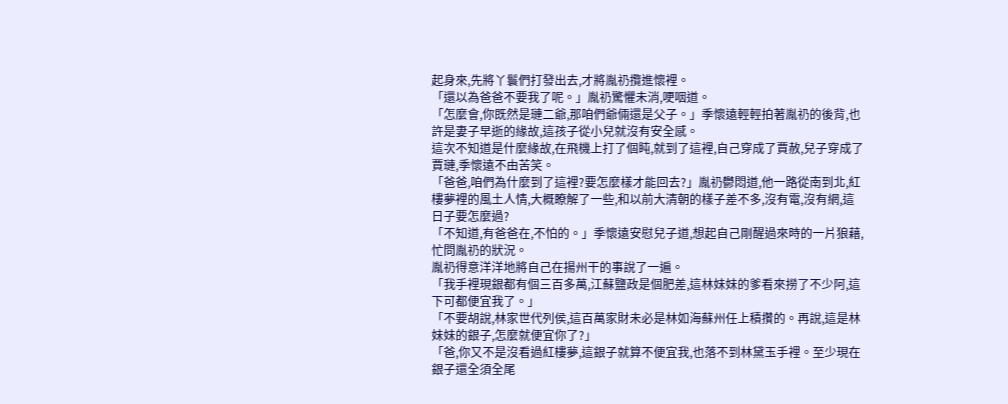起身來,先將丫鬟們打發出去,才將胤礽攬進懷裡。
「還以為爸爸不要我了呢。」胤礽驚懼未消,哽咽道。
「怎麼會,你既然是璉二爺,那咱們爺倆還是父子。」季懷遠輕輕拍著胤礽的後背,也許是妻子早逝的緣故,這孩子從小兒就沒有安全感。
這次不知道是什麼緣故,在飛機上打了個盹,就到了這裡,自己穿成了賈赦,兒子穿成了賈璉,季懷遠不由苦笑。
「爸爸,咱們為什麼到了這裡?要怎麼樣才能回去?」胤礽鬱悶道,他一路從南到北,紅樓夢裡的風土人情,大概瞭解了一些,和以前大清朝的樣子差不多,沒有電,沒有網,這日子要怎麼過?
「不知道,有爸爸在,不怕的。」季懷遠安慰兒子道,想起自己剛醒過來時的一片狼藉,忙問胤礽的狀況。
胤礽得意洋洋地將自己在揚州干的事說了一遍。
「我手裡現銀都有個三百多萬,江蘇鹽政是個肥差,這林妹妹的爹看來撈了不少阿,這下可都便宜我了。」
「不要胡說,林家世代列侯,這百萬家財未必是林如海蘇州任上積攢的。再說,這是林妹妹的銀子,怎麼就便宜你了?」
「爸,你又不是沒看過紅樓夢,這銀子就算不便宜我,也落不到林黛玉手裡。至少現在銀子還全須全尾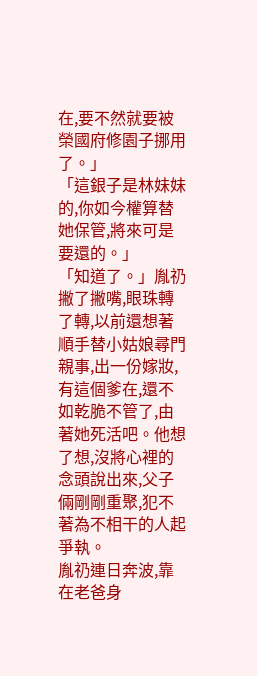在,要不然就要被榮國府修園子挪用了。」
「這銀子是林妹妹的,你如今權算替她保管,將來可是要還的。」
「知道了。」胤礽撇了撇嘴,眼珠轉了轉,以前還想著順手替小姑娘尋門親事,出一份嫁妝,有這個爹在,還不如乾脆不管了,由著她死活吧。他想了想,沒將心裡的念頭說出來,父子倆剛剛重聚,犯不著為不相干的人起爭執。
胤礽連日奔波,靠在老爸身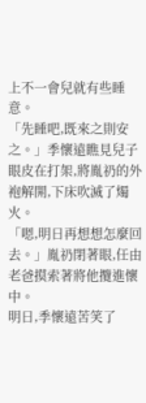上不一會兒就有些睡意。
「先睡吧,既來之則安之。」季懷遠瞧見兒子眼皮在打架,將胤礽的外袍解開,下床吹滅了燭火。
「嗯,明日再想想怎麼回去。」胤礽閉著眼,任由老爸摸索著將他攬進懷中。
明日,季懷遠苦笑了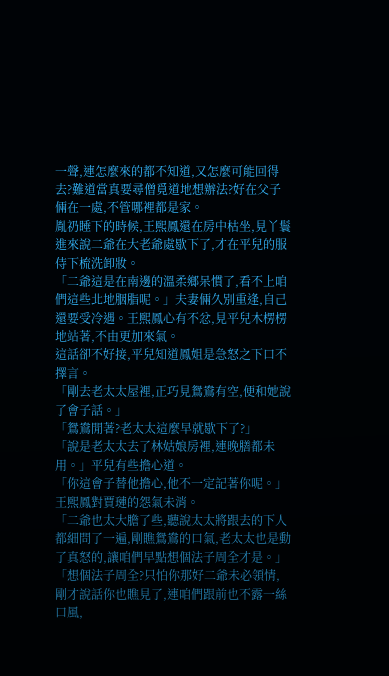一聲,連怎麼來的都不知道,又怎麼可能回得去?難道當真要尋僧覓道地想辦法?好在父子倆在一處,不管哪裡都是家。
胤礽睡下的時候,王熙鳳還在房中枯坐,見丫鬟進來說二爺在大老爺處歇下了,才在平兒的服侍下梳洗卸妝。
「二爺這是在南邊的溫柔鄉呆慣了,看不上咱們這些北地胭脂呢。」夫妻倆久別重逢,自己還要受冷遇。王熙鳳心有不忿,見平兒木楞楞地站著,不由更加來氣。
這話卻不好接,平兒知道鳳姐是急怒之下口不擇言。
「剛去老太太屋裡,正巧見鴛鴦有空,便和她說了會子話。」
「鴛鴦閒著?老太太這麼早就歇下了?」
「說是老太太去了林姑娘房裡,連晚膳都未用。」平兒有些擔心道。
「你這會子替他擔心,他不一定記著你呢。」王熙鳳對賈璉的怨氣未消。
「二爺也太大膽了些,聽說太太將跟去的下人都細問了一遍,剛瞧鴛鴦的口氣,老太太也是動了真怒的,讓咱們早點想個法子周全才是。」
「想個法子周全?只怕你那好二爺未必領情,剛才說話你也瞧見了,連咱們跟前也不露一絲口風,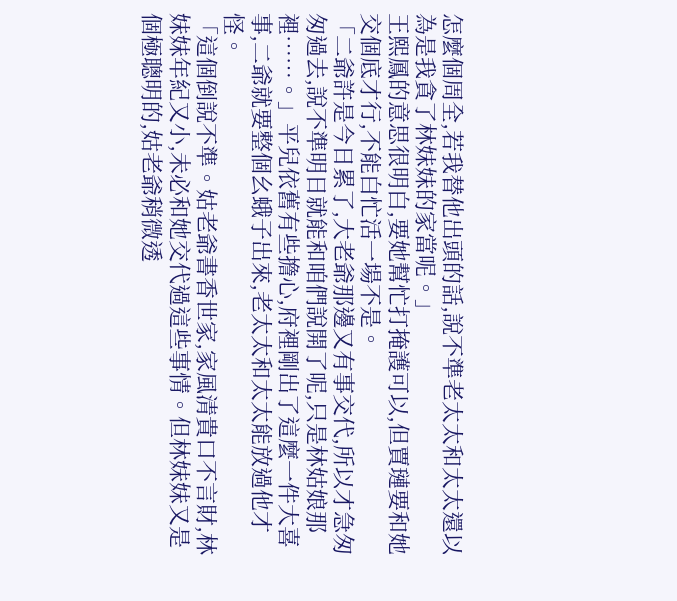怎麼個周全,若我替他出頭的話,說不準老太太和太太還以為是我貪了林妹妹的家當呢。」
王熙鳳的意思很明白,要她幫忙打掩護可以,但賈璉要和她交個底才行,不能白忙活一場不是。
「二爺許是今日累了,大老爺那邊又有事交代,所以才急匆匆過去,說不準明日就能和咱們說開了呢,只是林姑娘那裡……。」平兒依舊有些擔心,府裡剛出了這麼一件大喜事,二爺就要整個幺蛾子出來,老太太和太太能放過他才怪。
「這個倒說不準。姑老爺書香世家,家風清貴口不言財,林妹妹年紀又小,未必和她交代過這些事情。但林妹妹又是個極聰明的,姑老爺稍微透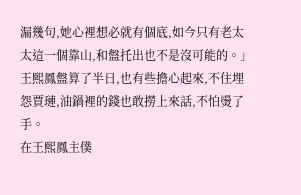漏幾句,她心裡想必就有個底,如今只有老太太這一個靠山,和盤托出也不是沒可能的。」王熙鳳盤算了半日,也有些擔心起來,不住埋怨賈璉,油鍋裡的錢也敢撈上來話,不怕燙了手。
在王熙鳳主僕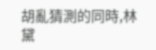胡亂猜測的同時,林黛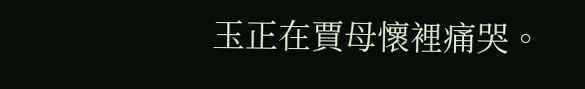玉正在賈母懷裡痛哭。